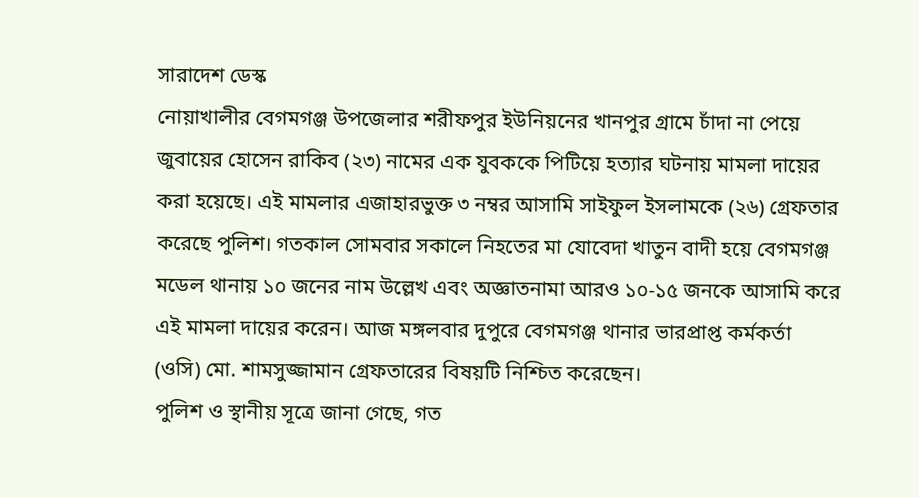সারাদেশ ডেস্ক
নোয়াখালীর বেগমগঞ্জ উপজেলার শরীফপুর ইউনিয়নের খানপুর গ্রামে চাঁদা না পেয়ে জুবায়ের হোসেন রাকিব (২৩) নামের এক যুবককে পিটিয়ে হত্যার ঘটনায় মামলা দায়ের করা হয়েছে। এই মামলার এজাহারভুক্ত ৩ নম্বর আসামি সাইফুল ইসলামকে (২৬) গ্রেফতার করেছে পুলিশ। গতকাল সোমবার সকালে নিহতের মা যোবেদা খাতুন বাদী হয়ে বেগমগঞ্জ মডেল থানায় ১০ জনের নাম উল্লেখ এবং অজ্ঞাতনামা আরও ১০-১৫ জনকে আসামি করে এই মামলা দায়ের করেন। আজ মঙ্গলবার দুপুরে বেগমগঞ্জ থানার ভারপ্রাপ্ত কর্মকর্তা (ওসি) মো. শামসুজ্জামান গ্রেফতারের বিষয়টি নিশ্চিত করেছেন।
পুলিশ ও স্থানীয় সূত্রে জানা গেছে, গত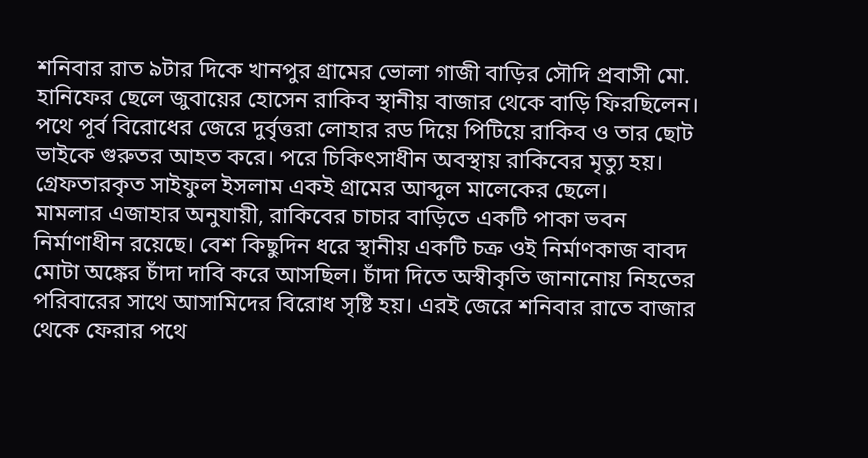শনিবার রাত ৯টার দিকে খানপুর গ্রামের ভোলা গাজী বাড়ির সৌদি প্রবাসী মো. হানিফের ছেলে জুবায়ের হোসেন রাকিব স্থানীয় বাজার থেকে বাড়ি ফিরছিলেন। পথে পূর্ব বিরোধের জেরে দুর্বৃত্তরা লোহার রড দিয়ে পিটিয়ে রাকিব ও তার ছোট ভাইকে গুরুতর আহত করে। পরে চিকিৎসাধীন অবস্থায় রাকিবের মৃত্যু হয়। গ্রেফতারকৃত সাইফুল ইসলাম একই গ্রামের আব্দুল মালেকের ছেলে।
মামলার এজাহার অনুযায়ী, রাকিবের চাচার বাড়িতে একটি পাকা ভবন নির্মাণাধীন রয়েছে। বেশ কিছুদিন ধরে স্থানীয় একটি চক্র ওই নির্মাণকাজ বাবদ মোটা অঙ্কের চাঁদা দাবি করে আসছিল। চাঁদা দিতে অস্বীকৃতি জানানোয় নিহতের পরিবারের সাথে আসামিদের বিরোধ সৃষ্টি হয়। এরই জেরে শনিবার রাতে বাজার থেকে ফেরার পথে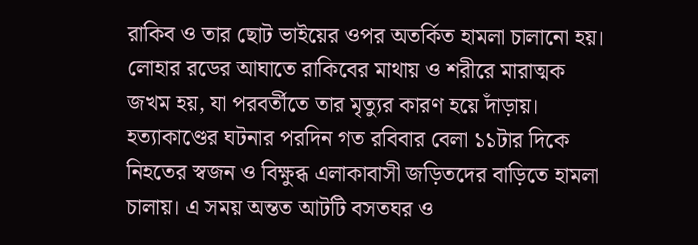রাকিব ও তার ছোট ভাইয়ের ওপর অতর্কিত হামলা চালানো হয়। লোহার রডের আঘাতে রাকিবের মাথায় ও শরীরে মারাত্মক জখম হয়, যা পরবর্তীতে তার মৃত্যুর কারণ হয়ে দাঁড়ায়।
হত্যাকাণ্ডের ঘটনার পরদিন গত রবিবার বেলা ১১টার দিকে নিহতের স্বজন ও বিক্ষুব্ধ এলাকাবাসী জড়িতদের বাড়িতে হামলা চালায়। এ সময় অন্তত আটটি বসতঘর ও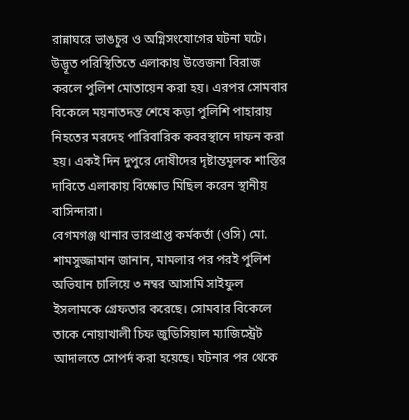রান্নাঘরে ভাঙচুর ও অগ্নিসংযোগের ঘটনা ঘটে। উদ্ভূত পরিস্থিতিতে এলাকায় উত্তেজনা বিরাজ করলে পুলিশ মোতায়েন করা হয়। এরপর সোমবার বিকেলে ময়নাতদন্ত শেষে কড়া পুলিশি পাহারায় নিহতের মরদেহ পারিবারিক কবরস্থানে দাফন করা হয়। একই দিন দুপুরে দোষীদের দৃষ্টান্তমূলক শাস্তির দাবিতে এলাকায় বিক্ষোভ মিছিল করেন স্থানীয় বাসিন্দারা।
বেগমগঞ্জ থানার ভারপ্রাপ্ত কর্মকর্তা (ওসি) মো. শামসুজ্জামান জানান, মামলার পর পরই পুলিশ অভিযান চালিয়ে ৩ নম্বর আসামি সাইফুল ইসলামকে গ্রেফতার করেছে। সোমবার বিকেলে তাকে নোয়াখালী চিফ জুডিসিয়াল ম্যাজিস্ট্রেট আদালতে সোপর্দ করা হয়েছে। ঘটনার পর থেকে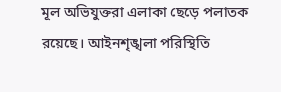মূল অভিযুক্তরা এলাকা ছেড়ে পলাতক রয়েছে। আইনশৃঙ্খলা পরিস্থিতি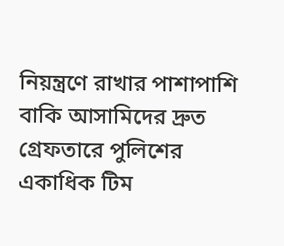নিয়ন্ত্রণে রাখার পাশাপাশি বাকি আসামিদের দ্রুত গ্রেফতারে পুলিশের একাধিক টিম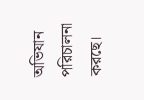অভিযান পরিচালনা করছে।